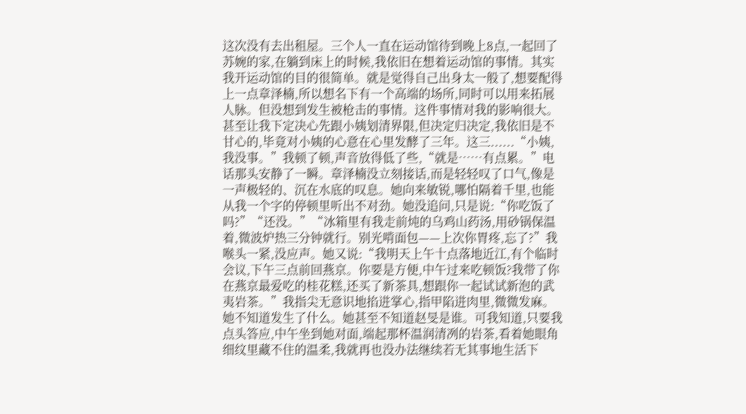这次没有去出租屋。三个人一直在运动馆待到晚上8点,一起回了苏婉的家,在躺到床上的时候,我依旧在想着运动馆的事情。其实我开运动馆的目的很简单。就是觉得自己出身太一般了,想要配得上一点章泽楠,所以想名下有一个高端的场所,同时可以用来拓展人脉。但没想到发生被枪击的事情。这件事情对我的影响很大。甚至让我下定决心先跟小姨划清界限,但决定归决定,我依旧是不甘心的,毕竟对小姨的心意在心里发酵了三年。这三......“小姨,我没事。”我顿了顿,声音放得低了些,“就是……有点累。”电话那头安静了一瞬。章泽楠没立刻接话,而是轻轻叹了口气,像是一声极轻的、沉在水底的叹息。她向来敏锐,哪怕隔着千里,也能从我一个字的停顿里听出不对劲。她没追问,只是说:“你吃饭了吗?”“还没。”“冰箱里有我走前炖的乌鸡山药汤,用砂锅保温着,微波炉热三分钟就行。别光啃面包——上次你胃疼,忘了?”我喉头一紧,没应声。她又说:“我明天上午十点落地近江,有个临时会议,下午三点前回燕京。你要是方便,中午过来吃顿饭?我带了你在燕京最爱吃的桂花糕,还买了新茶具,想跟你一起试试新泡的武夷岩茶。”我指尖无意识地掐进掌心,指甲陷进肉里,微微发麻。她不知道发生了什么。她甚至不知道赵旻是谁。可我知道,只要我点头答应,中午坐到她对面,端起那杯温润清冽的岩茶,看着她眼角细纹里藏不住的温柔,我就再也没办法继续若无其事地生活下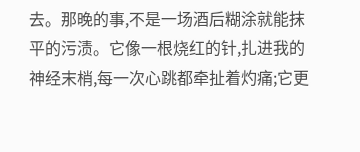去。那晚的事,不是一场酒后糊涂就能抹平的污渍。它像一根烧红的针,扎进我的神经末梢,每一次心跳都牵扯着灼痛;它更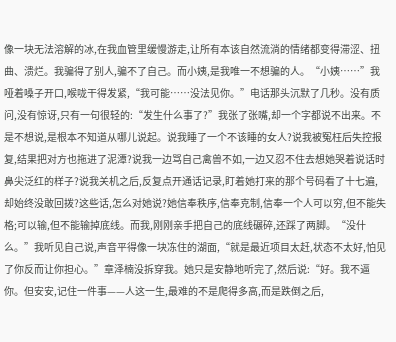像一块无法溶解的冰,在我血管里缓慢游走,让所有本该自然流淌的情绪都变得滞涩、扭曲、溃烂。我骗得了别人,骗不了自己。而小姨,是我唯一不想骗的人。“小姨……”我哑着嗓子开口,喉咙干得发紧,“我可能……没法见你。”电话那头沉默了几秒。没有质问,没有惊讶,只有一句很轻的:“发生什么事了?”我张了张嘴,却一个字都说不出来。不是不想说,是根本不知道从哪儿说起。说我睡了一个不该睡的女人?说我被冤枉后失控报复,结果把对方也拖进了泥潭?说我一边骂自己禽兽不如,一边又忍不住去想她哭着说话时鼻尖泛红的样子?说我关机之后,反复点开通话记录,盯着她打来的那个号码看了十七遍,却始终没敢回拨?这些话,怎么对她说?她信奉秩序,信奉克制,信奉一个人可以穷,但不能失格;可以输,但不能输掉底线。而我,刚刚亲手把自己的底线碾碎,还踩了两脚。“没什么。”我听见自己说,声音平得像一块冻住的湖面,“就是最近项目太赶,状态不太好,怕见了你反而让你担心。”章泽楠没拆穿我。她只是安静地听完了,然后说:“好。我不逼你。但安安,记住一件事——人这一生,最难的不是爬得多高,而是跌倒之后,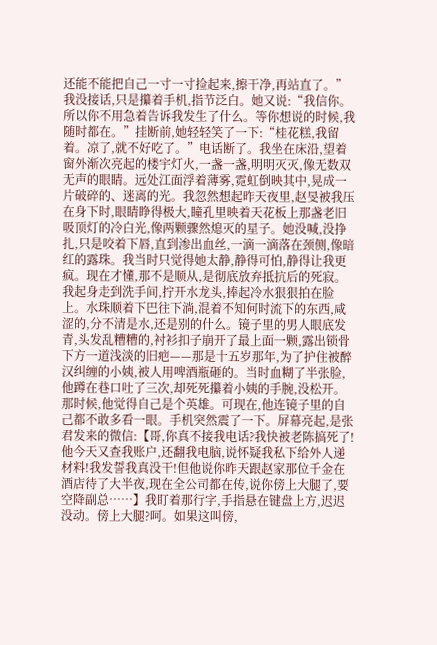还能不能把自己一寸一寸捡起来,擦干净,再站直了。”我没接话,只是攥着手机,指节泛白。她又说:“我信你。所以你不用急着告诉我发生了什么。等你想说的时候,我随时都在。”挂断前,她轻轻笑了一下:“桂花糕,我留着。凉了,就不好吃了。”电话断了。我坐在床沿,望着窗外渐次亮起的楼宇灯火,一盏一盏,明明灭灭,像无数双无声的眼睛。远处江面浮着薄雾,霓虹倒映其中,晃成一片破碎的、迷离的光。我忽然想起昨天夜里,赵旻被我压在身下时,眼睛睁得极大,瞳孔里映着天花板上那盏老旧吸顶灯的冷白光,像两颗骤然熄灭的星子。她没喊,没挣扎,只是咬着下唇,直到渗出血丝,一滴一滴落在颈侧,像暗红的露珠。我当时只觉得她太静,静得可怕,静得让我更疯。现在才懂,那不是顺从,是彻底放弃抵抗后的死寂。我起身走到洗手间,拧开水龙头,捧起冷水狠狠拍在脸上。水珠顺着下巴往下淌,混着不知何时流下的东西,咸涩的,分不清是水,还是别的什么。镜子里的男人眼底发青,头发乱糟糟的,衬衫扣子崩开了最上面一颗,露出锁骨下方一道浅淡的旧疤——那是十五岁那年,为了护住被醉汉纠缠的小姨,被人用啤酒瓶砸的。当时血糊了半张脸,他蹲在巷口吐了三次,却死死攥着小姨的手腕,没松开。那时候,他觉得自己是个英雄。可现在,他连镜子里的自己都不敢多看一眼。手机突然震了一下。屏幕亮起,是张君发来的微信:【哥,你真不接我电话?我快被老陈搞死了!他今天又查我账户,还翻我电脑,说怀疑我私下给外人递材料!我发誓我真没干!但他说你昨天跟赵家那位千金在酒店待了大半夜,现在全公司都在传,说你傍上大腿了,要空降副总……】我盯着那行字,手指悬在键盘上方,迟迟没动。傍上大腿?呵。如果这叫傍,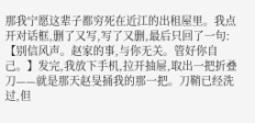那我宁愿这辈子都穷死在近江的出租屋里。我点开对话框,删了又写,写了又删,最后只回了一句:【别信风声。赵家的事,与你无关。管好你自己。】发完,我放下手机,拉开抽屉,取出一把折叠刀——就是那天赵旻捅我的那一把。刀鞘已经洗过,但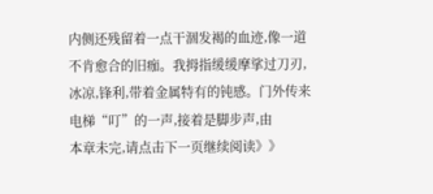内侧还残留着一点干涸发褐的血迹,像一道不肯愈合的旧痂。我拇指缓缓摩挲过刀刃,冰凉,锋利,带着金属特有的钝感。门外传来电梯“叮”的一声,接着是脚步声,由
本章未完,请点击下一页继续阅读》》